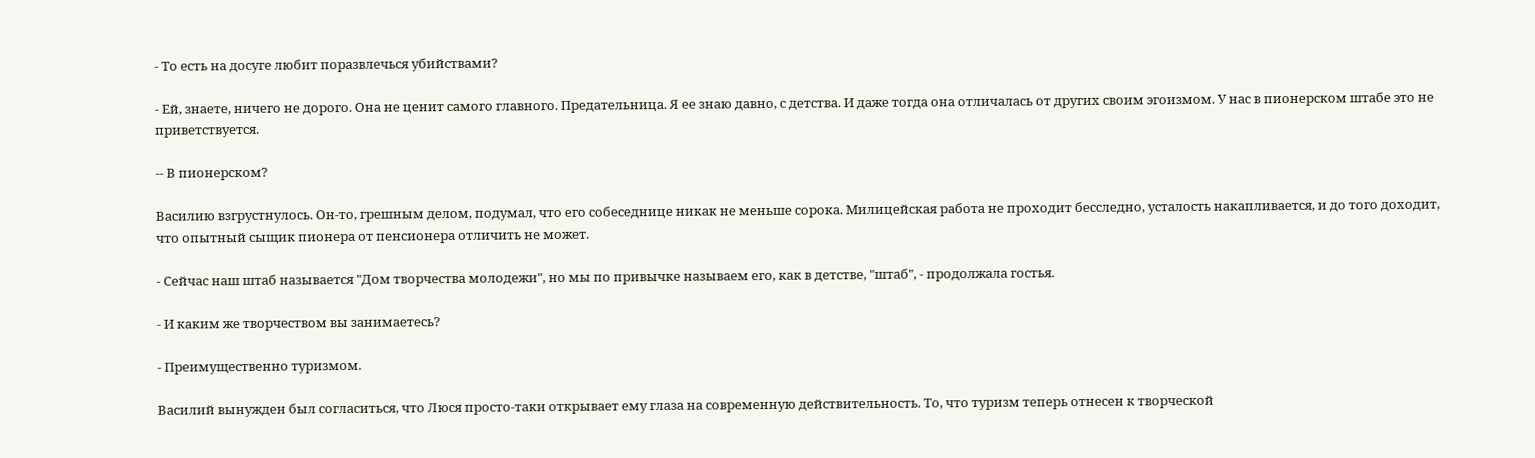- То есть на досуге любит поразвлечься убийствами?

- Ей, знаете, ничего не дорого. Она не ценит самого главного. Предательница. Я ее знаю давно, с детства. И даже тогда она отличалась от других своим эгоизмом. У нас в пионерском штабе это не приветствуется.

-- В пионерском?

Василию взгрустнулось. Он-то, грешным делом, подумал, что его собеседнице никак не меньше сорока. Милицейская работа не проходит бесследно, усталость накапливается, и до того доходит, что опытный сыщик пионера от пенсионера отличить не может.

- Сейчас наш штаб называется "Дом творчества молодежи", но мы по привычке называем его, как в детстве, "штаб", - продолжала гостья.

- И каким же творчеством вы занимаетесь?

- Преимущественно туризмом.

Василий вынужден был согласиться, что Люся просто-таки открывает ему глаза на современную действительность. То, что туризм теперь отнесен к творческой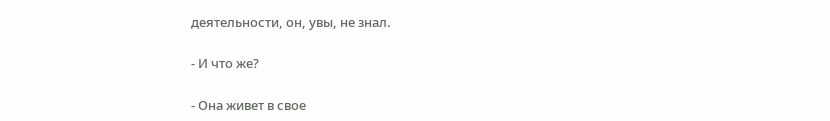деятельности, он, увы, не знал.

- И что же?

- Она живет в свое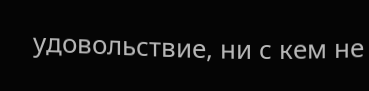удовольствие, ни с кем не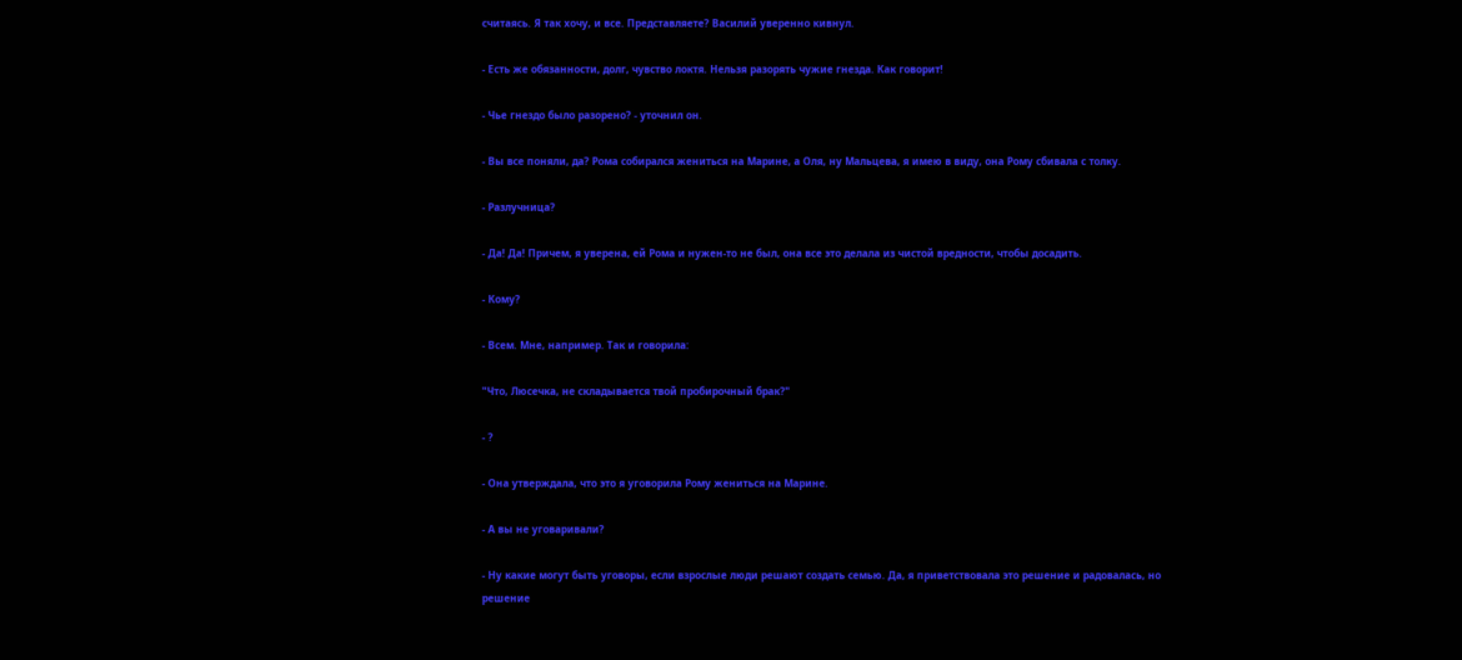считаясь. Я так хочу, и все. Представляете? Василий уверенно кивнул.

- Есть же обязанности, долг, чувство локтя. Нельзя разорять чужие гнезда. Как говорит!

- Чье гнездо было разорено? - уточнил он.

- Вы все поняли, да? Рома собирался жениться на Марине, а Оля, ну Мальцева, я имею в виду, она Рому сбивала с толку.

- Разлучница?

- Да! Да! Причем, я уверена, ей Рома и нужен-то не был, она все это делала из чистой вредности, чтобы досадить.

- Кому?

- Всем. Мне, например. Так и говорила:

"Что, Люсечка, не складывается твой пробирочный брак?"

- ?

- Она утверждала, что это я уговорила Рому жениться на Марине.

- А вы не уговаривали?

- Ну какие могут быть уговоры, если взрослые люди решают создать семью. Да, я приветствовала это решение и радовалась, но решение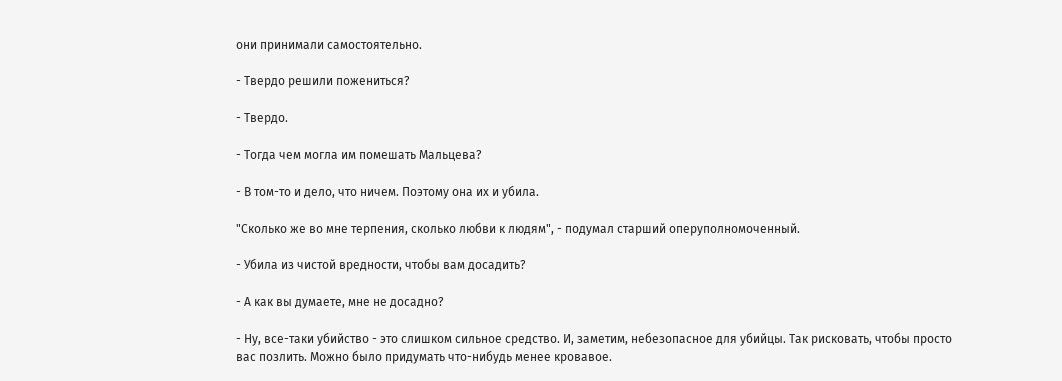они принимали самостоятельно.

- Твердо решили пожениться?

- Твердо.

- Тогда чем могла им помешать Мальцева?

- В том-то и дело, что ничем. Поэтому она их и убила.

"Сколько же во мне терпения, сколько любви к людям", - подумал старший оперуполномоченный.

- Убила из чистой вредности, чтобы вам досадить?

- А как вы думаете, мне не досадно?

- Ну, все-таки убийство - это слишком сильное средство. И, заметим, небезопасное для убийцы. Так рисковать, чтобы просто вас позлить. Можно было придумать что-нибудь менее кровавое.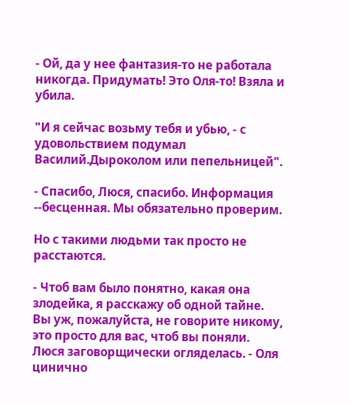- Ой, да у нее фантазия-то не работала никогда. Придумать! Это Оля-то! Взяла и убила.

"И я сейчас возьму тебя и убью, - с удовольствием подумал Василий.Дыроколом или пепельницей".

- Спасибо, Люся, спасибо. Информация --бесценная. Мы обязательно проверим.

Но с такими людьми так просто не расстаются.

- Чтоб вам было понятно, какая она злодейка, я расскажу об одной тайне. Вы уж, пожалуйста, не говорите никому, это просто для вас, чтоб вы поняли. Люся заговорщически огляделась. - Оля цинично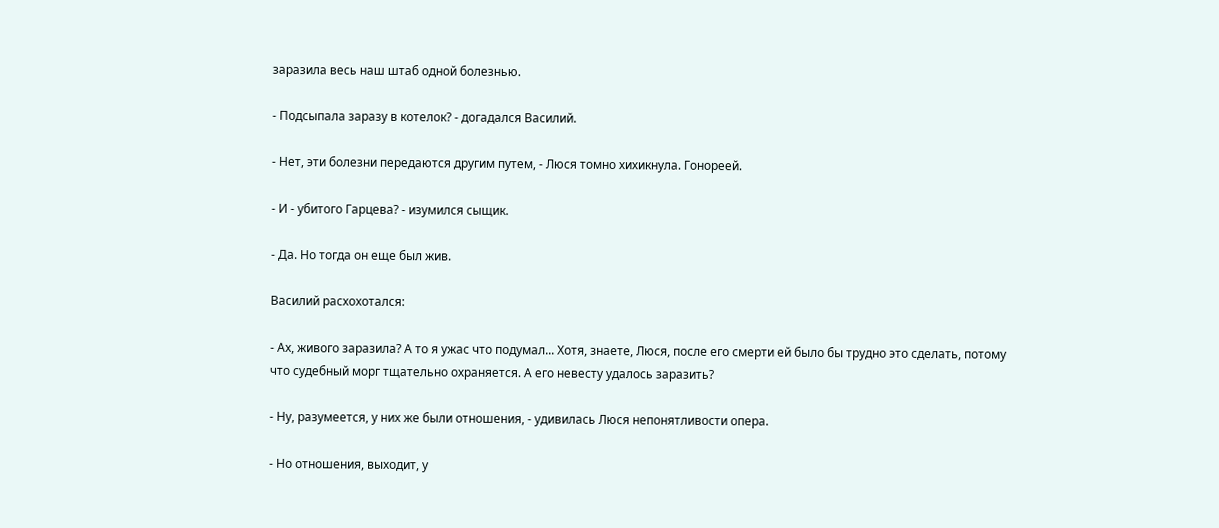заразила весь наш штаб одной болезнью.

- Подсыпала заразу в котелок? - догадался Василий.

- Нет, эти болезни передаются другим путем, - Люся томно хихикнула. Гонореей.

- И - убитого Гарцева? - изумился сыщик.

- Да. Но тогда он еще был жив.

Василий расхохотался:

- Ах, живого заразила? А то я ужас что подумал... Хотя, знаете, Люся, после его смерти ей было бы трудно это сделать, потому что судебный морг тщательно охраняется. А его невесту удалось заразить?

- Ну, разумеется, у них же были отношения, - удивилась Люся непонятливости опера.

- Но отношения, выходит, у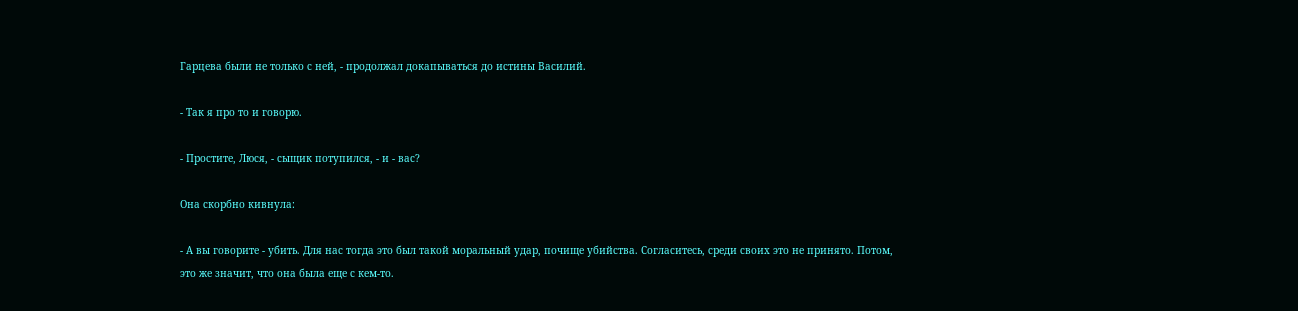Гарцева были не только с ней, - продолжал докапываться до истины Василий.

- Так я про то и говорю.

- Простите, Люся, - сыщик потупился, - и - вас?

Она скорбно кивнула:

- А вы говорите - убить. Для нас тогда это был такой моральный удар, почище убийства. Согласитесь, среди своих это не принято. Потом, это же значит, что она была еще с кем-то.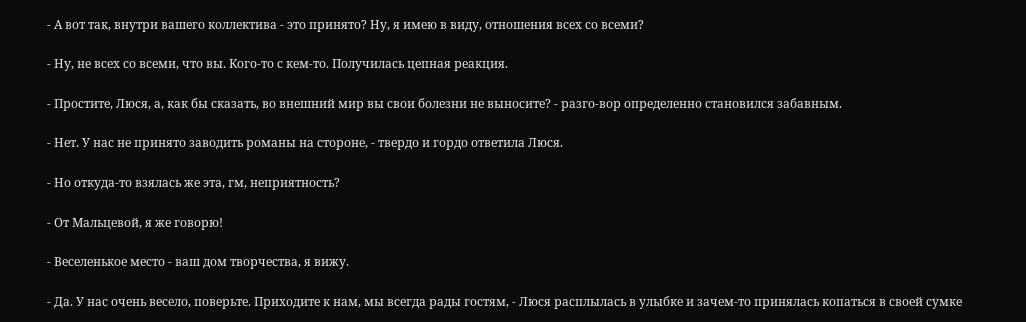- А вот так, внутри вашего коллектива - это принято? Ну, я имею в виду, отношения всех со всеми?

- Ну, не всех со всеми, что вы. Кого-то с кем-то. Получилась цепная реакция.

- Простите, Люся, а, как бы сказать, во внешний мир вы свои болезни не выносите? - разго-вор определенно становился забавным.

- Нет. У нас не принято заводить романы на стороне, - твердо и гордо ответила Люся.

- Но откуда-то взялась же эта, гм, неприятность?

- От Мальцевой, я же говорю!

- Веселенькое место - ваш дом творчества, я вижу.

- Да. У нас очень весело, поверьте. Приходите к нам, мы всегда рады гостям, - Люся расплылась в улыбке и зачем-то принялась копаться в своей сумке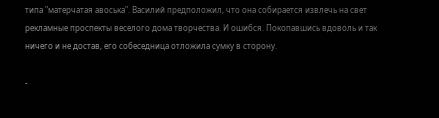типа "матерчатая авоська". Василий предположил, что она собирается извлечь на свет рекламные проспекты веселого дома творчества. И ошибся. Покопавшись вдоволь и так ничего и не достав, его собеседница отложила сумку в сторону.

-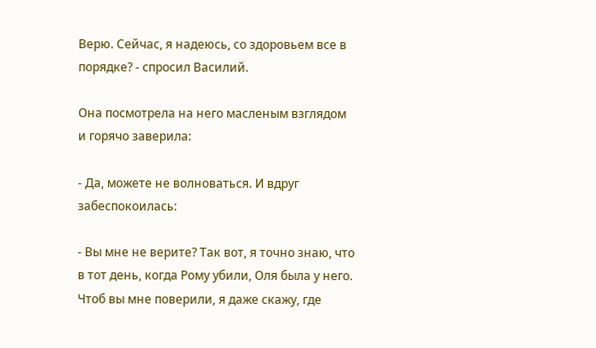Верю. Сейчас, я надеюсь, со здоровьем все в порядке? - спросил Василий.

Она посмотрела на него масленым взглядом и горячо заверила:

- Да, можете не волноваться. И вдруг забеспокоилась:

- Вы мне не верите? Так вот, я точно знаю, что в тот день, когда Рому убили, Оля была у него. Чтоб вы мне поверили, я даже скажу, где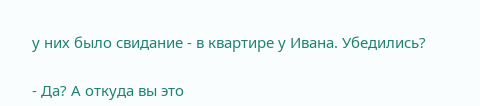у них было свидание - в квартире у Ивана. Убедились?

- Да? А откуда вы это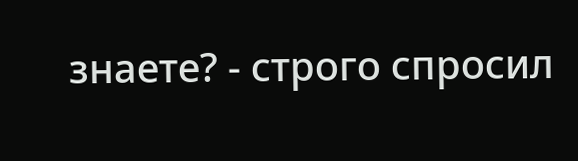знаете? - строго спросил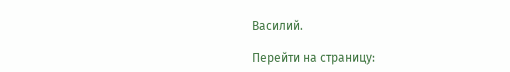Василий.

Перейти на страницу: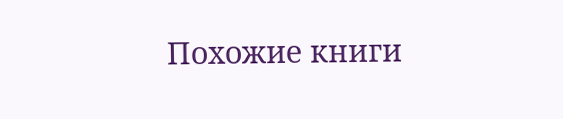Похожие книги